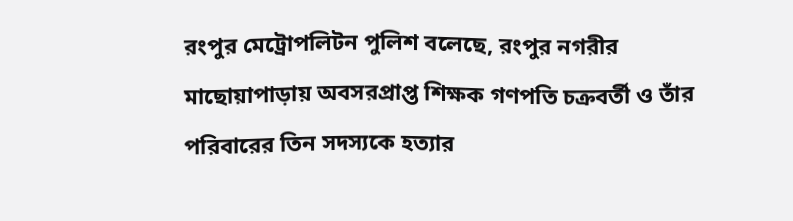রংপুর মেট্রোপলিটন পুলিশ বলেছে, রংপুর নগরীর মাছোয়াপাড়ায় অবসরপ্রাপ্ত শিক্ষক গণপতি চক্রবর্তী ও তাঁর পরিবারের তিন সদস্যকে হত্যার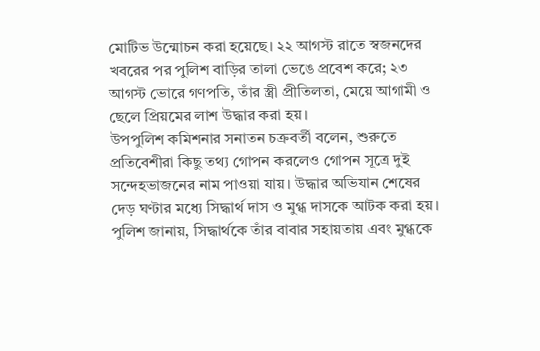মোটিভ উন্মোচন করা হয়েছে। ২২ আগস্ট রাতে স্বজনদের খবরের পর পুলিশ বাড়ির তালা ভেঙে প্রবেশ করে; ২৩ আগস্ট ভোরে গণপতি, তাঁর স্ত্রী প্রীতিলতা, মেয়ে আগামী ও ছেলে প্রিয়মের লাশ উদ্ধার করা হয়।
উপপুলিশ কমিশনার সনাতন চক্রবর্তী বলেন, শুরুতে প্রতিবেশীরা কিছু তথ্য গোপন করলেও গোপন সূত্রে দুই সন্দেহভাজনের নাম পাওয়া যায়। উদ্ধার অভিযান শেষের দেড় ঘণ্টার মধ্যে সিদ্ধার্থ দাস ও মুগ্ধ দাসকে আটক করা হয়। পুলিশ জানায়, সিদ্ধার্থকে তাঁর বাবার সহায়তায় এবং মুগ্ধকে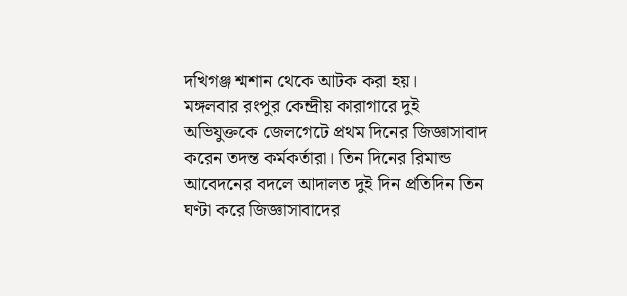দখিগঞ্জ শ্মশান থেকে আটক করা হয়।
মঙ্গলবার রংপুর কেন্দ্রীয় কারাগারে দুই অভিযুক্তকে জেলগেটে প্রথম দিনের জিজ্ঞাসাবাদ করেন তদন্ত কর্মকর্তারা। তিন দিনের রিমান্ড আবেদনের বদলে আদালত দুই দিন প্রতিদিন তিন ঘণ্টা করে জিজ্ঞাসাবাদের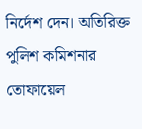নির্দেশ দেন। অতিরিক্ত পুলিশ কমিশনার তোফায়েল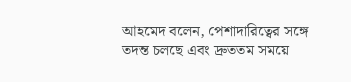আহমেদ বলেন, পেশাদারিত্বের সঙ্গে তদন্ত চলছে এবং দ্রুততম সময়ে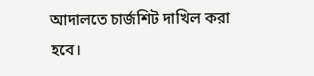আদালতে চার্জশিট দাখিল করা হবে।